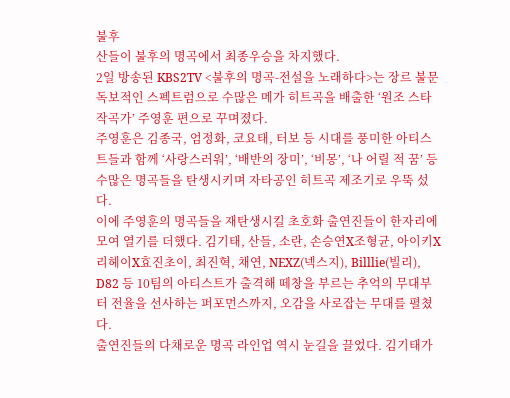불후
산들이 불후의 명곡에서 최종우승을 차지했다.
2일 방송된 KBS2TV <불후의 명곡-전설을 노래하다>는 장르 불문 독보적인 스펙트럼으로 수많은 메가 히트곡을 배출한 ‘원조 스타 작곡가’ 주영훈 편으로 꾸며졌다.
주영훈은 김종국, 엄정화, 코요태, 터보 등 시대를 풍미한 아티스트들과 함께 ‘사랑스러워’, ‘배반의 장미’, ‘비몽’, ‘나 어릴 적 꿈’ 등 수많은 명곡들을 탄생시키며 자타공인 히트곡 제조기로 우뚝 섰다.
이에 주영훈의 명곡들을 재탄생시킬 초호화 출연진들이 한자리에 모여 열기를 더했다. 김기태, 산들, 소란, 손승연X조형균, 아이키X리헤이X효진초이, 최진혁, 채연, NEXZ(넥스지), Billlie(빌리), D82 등 10팀의 아티스트가 출격해 떼창을 부르는 추억의 무대부터 전율을 선사하는 퍼포먼스까지, 오감을 사로잡는 무대를 펼쳤다.
출연진들의 다채로운 명곡 라인업 역시 눈길을 끌었다. 김기태가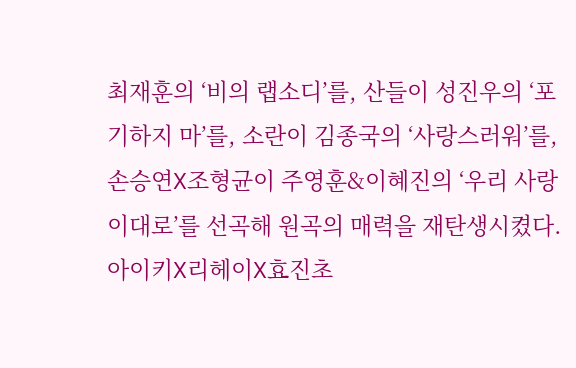최재훈의 ‘비의 랩소디’를, 산들이 성진우의 ‘포기하지 마’를, 소란이 김종국의 ‘사랑스러워’를, 손승연X조형균이 주영훈&이혜진의 ‘우리 사랑 이대로’를 선곡해 원곡의 매력을 재탄생시켰다. 아이키X리헤이X효진초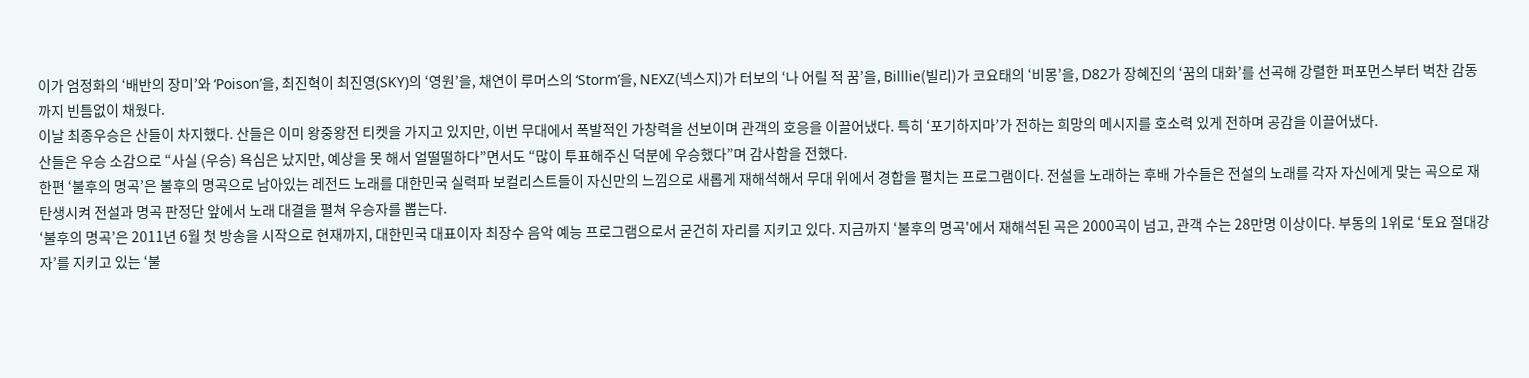이가 엄정화의 ‘배반의 장미’와 ‘Poison’을, 최진혁이 최진영(SKY)의 ‘영원’을, 채연이 루머스의 ‘Storm’을, NEXZ(넥스지)가 터보의 ‘나 어릴 적 꿈’을, Billlie(빌리)가 코요태의 ‘비몽’을, D82가 장혜진의 ‘꿈의 대화’를 선곡해 강렬한 퍼포먼스부터 벅찬 감동까지 빈틈없이 채웠다.
이날 최종우승은 산들이 차지했다. 산들은 이미 왕중왕전 티켓을 가지고 있지만, 이번 무대에서 폭발적인 가창력을 선보이며 관객의 호응을 이끌어냈다. 특히 ‘포기하지마’가 전하는 희망의 메시지를 호소력 있게 전하며 공감을 이끌어냈다.
산들은 우승 소감으로 “사실 (우승) 욕심은 났지만, 예상을 못 해서 얼떨떨하다”면서도 “많이 투표해주신 덕분에 우승했다”며 감사함을 전했다.
한편 ‘불후의 명곡’은 불후의 명곡으로 남아있는 레전드 노래를 대한민국 실력파 보컬리스트들이 자신만의 느낌으로 새롭게 재해석해서 무대 위에서 경합을 펼치는 프로그램이다. 전설을 노래하는 후배 가수들은 전설의 노래를 각자 자신에게 맞는 곡으로 재탄생시켜 전설과 명곡 판정단 앞에서 노래 대결을 펼쳐 우승자를 뽑는다.
‘불후의 명곡’은 2011년 6월 첫 방송을 시작으로 현재까지, 대한민국 대표이자 최장수 음악 예능 프로그램으로서 굳건히 자리를 지키고 있다. 지금까지 ‘불후의 명곡'에서 재해석된 곡은 2000곡이 넘고, 관객 수는 28만명 이상이다. 부동의 1위로 ‘토요 절대강자’를 지키고 있는 ‘불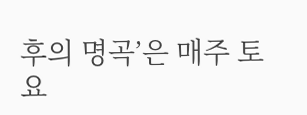후의 명곡’은 매주 토요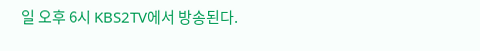일 오후 6시 KBS2TV에서 방송된다.